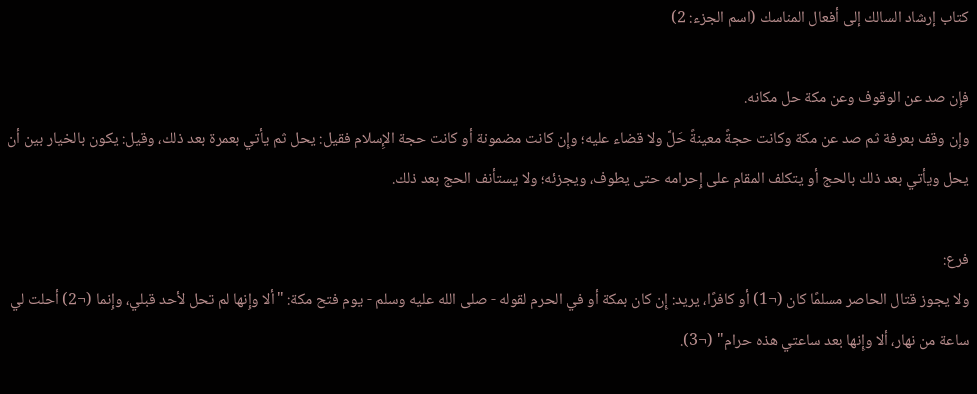كتاب إرشاد السالك إلى أفعال المناسك (اسم الجزء: 2)

فإِن صد عن الوقوف وعن مكة حل مكانه.
وإِن وقف بعرفة ثم صد عن مكة وكانت حجةً معينةً حَلَّ ولا قضاء عليه؛ وإِن كانت مضمونة أو كانت حجة الإِسلام فقيل: يحل ثم يأتي بعمرة بعد ذلك، وقيل: يكون بالخيار بين أن يحل ويأتي بعد ذلك بالحج أو يتكلف المقام على إِحرامه حتى يطوف، ويجزئه؛ ولا يستأنف الحج بعد ذلك.

فرع:
ولا يجوز قتال الحاصر مسلمًا كان (¬1) أو كافرًا، يريد: إِن كان بمكة أو في الحرم لقوله - صلى الله عليه وسلم - يوم فتح مكة: "ألا وإِنها لم تحل لأحد قبلي، وإِنما (¬2) أحلت لي ساعة من نهار، ألا وإِنها بعد ساعتي هذه حرام" (¬3).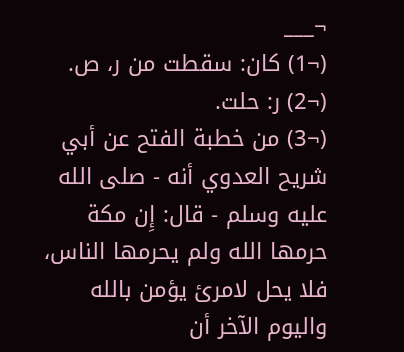¬___
(¬1) كان: سقطت من ر، ص.
(¬2) ر: حلت.
(¬3) من خطبة الفتح عن أبي شريح العدوي أنه - صلى الله عليه وسلم - قال: إِن مكة حرمها الله ولم يحرمها الناس، فلا يحل لامرئ يؤمن بالله واليوم الآخر أن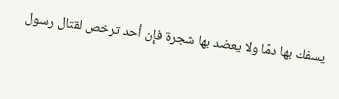يسفك بها دمًا ولا يعضد بها شجرة فإِن أحد ترخص لقتال رسول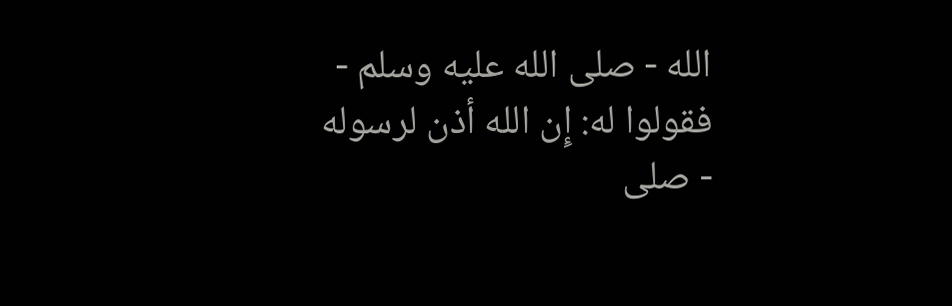الله - صلى الله عليه وسلم - فقولوا له: إِن الله أذن لرسوله - صلى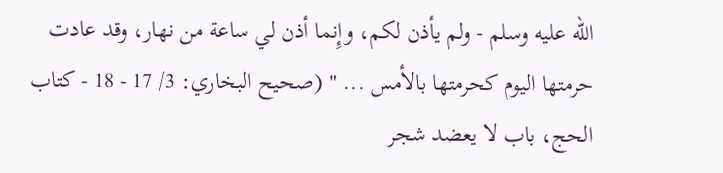الله عليه وسلم - ولم يأذن لكم، وإِنما أذن لي ساعة من نهار، وقد عادت حرمتها اليوم كحرمتها بالأمس ... " (صحيح البخاري: 3/ 17 - 18 - كتاب الحج، باب لا يعضد شجر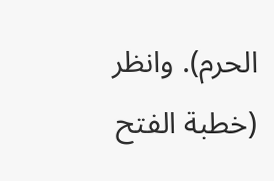الحرم). وانظر (خطبة الفتح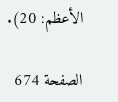الأعظم: 20).

الصفحة 674